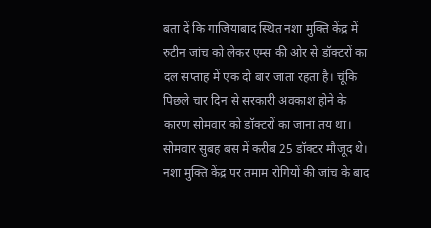बता दें कि गाजियाबाद स्थित नशा मुक्ति केंद्र में रुटीन जांच को लेकर एम्स की ओर से डॉक्टरों का दल सप्ताह में एक दो बार जाता रहता है। चूंकि पिछले चार दिन से सरकारी अवकाश होने के कारण सोमवार को डॉक्टरों का जाना तय था। सोमवार सुबह बस में करीब 25 डॉक्टर मौजूद थे। नशा मुक्ति केंद्र पर तमाम रोगियों की जांच के बाद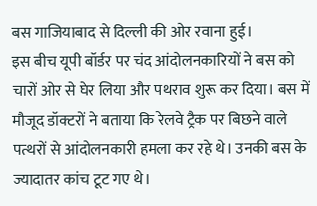बस गाजियाबाद से दिल्ली की ओर रवाना हुई।
इस बीच यूपी बॉर्डर पर चंद आंदोलनकारियों ने बस को चारों ओर से घेर लिया और पथराव शुरू कर दिया। बस में मौजूद डॉक्टरों ने बताया कि रेलवे ट्रैक पर बिछने वाले पत्थरों से आंदोलनकारी हमला कर रहे थे। उनकी बस के ज्यादातर कांच टूट गए थे।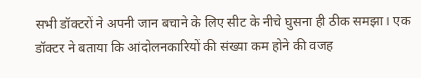सभी डॉक्टरों ने अपनी जान बचाने के लिए सीट के नीचे घुसना ही ठीक समझा। एक डॉक्टर ने बताया कि आंदोलनकारियों की संख्या कम होने की वजह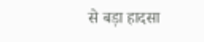से बड़ा हादसा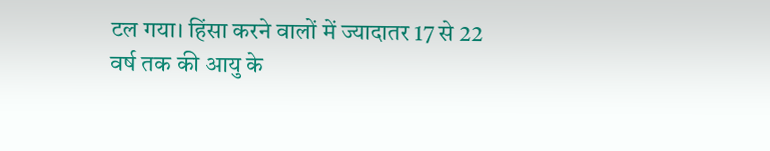टल गया। हिंसा करने वालों में ज्यादातर 17 से 22 वर्ष तक की आयु के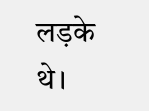लड़के थे।